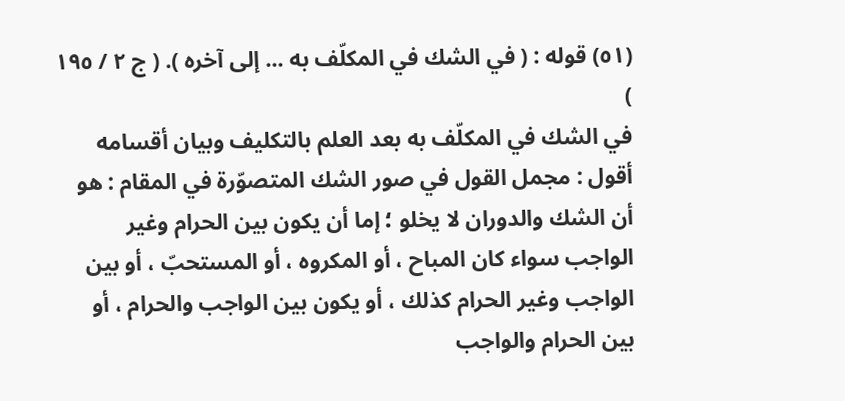(٥١) قوله : ( في الشك في المكلّف به ... إلى آخره ). ( ج ٢ / ١٩٥ )
في الشك في المكلّف به بعد العلم بالتكليف وبيان أقسامه
أقول : مجمل القول في صور الشك المتصوّرة في المقام : هو أن الشك والدوران لا يخلو ؛ إما أن يكون بين الحرام وغير الواجب سواء كان المباح ، أو المكروه ، أو المستحبّ ، أو بين الواجب وغير الحرام كذلك ، أو يكون بين الواجب والحرام ، أو بين الحرام والواجب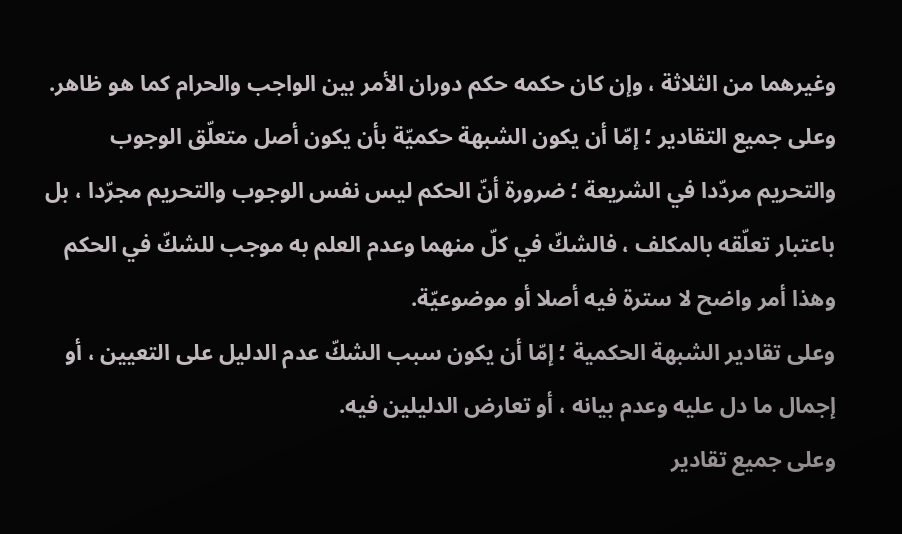وغيرهما من الثلاثة ، وإن كان حكمه حكم دوران الأمر بين الواجب والحرام كما هو ظاهر.
وعلى جميع التقادير ؛ إمّا أن يكون الشبهة حكميّة بأن يكون أصل متعلّق الوجوب والتحريم مردّدا في الشريعة ؛ ضرورة أنّ الحكم ليس نفس الوجوب والتحريم مجرّدا ، بل باعتبار تعلّقه بالمكلف ، فالشكّ في كلّ منهما وعدم العلم به موجب للشكّ في الحكم وهذا أمر واضح لا سترة فيه أصلا أو موضوعيّة.
وعلى تقادير الشبهة الحكمية ؛ إمّا أن يكون سبب الشكّ عدم الدليل على التعيين ، أو إجمال ما دل عليه وعدم بيانه ، أو تعارض الدليلين فيه.
وعلى جميع تقادير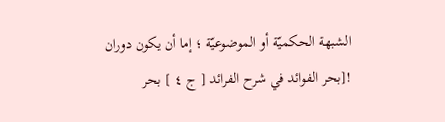الشبهة الحكميّة أو الموضوعيّة ؛ إما أن يكون دوران
![بحر الفوائد في شرح الفرائد [ ج ٤ ] بحر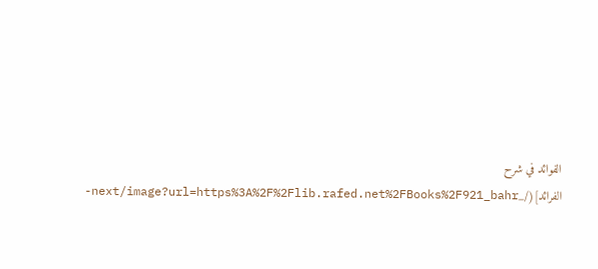الفوائد في شرح الفرائد](/_next/image?url=https%3A%2F%2Flib.rafed.net%2FBooks%2F921_bahr-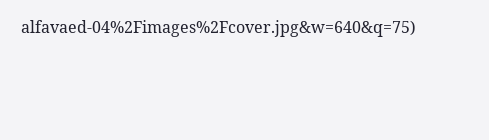alfavaed-04%2Fimages%2Fcover.jpg&w=640&q=75)